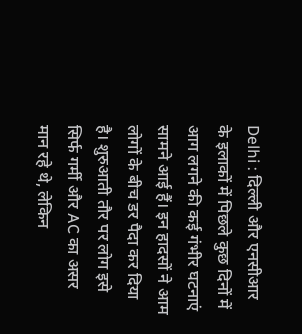Delhi : दिल्ली और एनसीआर के इलाकों में पिछले कुछ दिनों में आग लगने की कई गंभीर घटनाएं सामने आई हैं। इन हादसों ने आम लोगों के बीच डर पैदा कर दिया है। शुरुआती तौर पर लोग इसे सिर्फ गर्मी और AC का असर मान रहे थे, लेकिन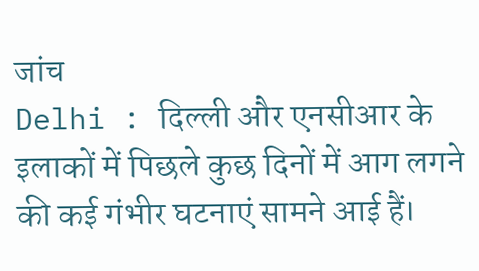जांच
Delhi : दिल्ली और एनसीआर के इलाकों में पिछले कुछ दिनों में आग लगने की कई गंभीर घटनाएं सामने आई हैं।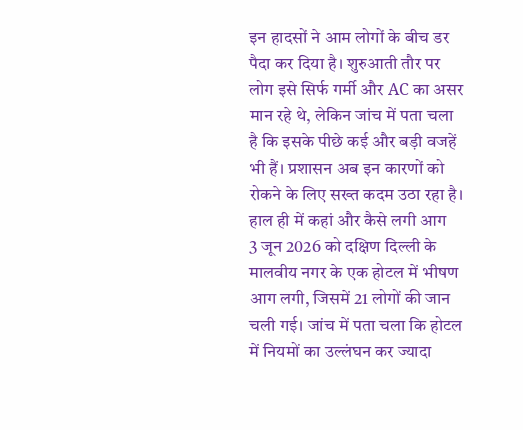इन हादसों ने आम लोगों के बीच डर पैदा कर दिया है। शुरुआती तौर पर लोग इसे सिर्फ गर्मी और AC का असर मान रहे थे, लेकिन जांच में पता चला है कि इसके पीछे कई और बड़ी वजहें भी हैं। प्रशासन अब इन कारणों को रोकने के लिए सख्त कदम उठा रहा है।
हाल ही में कहां और कैसे लगी आग
3 जून 2026 को दक्षिण दिल्ली के मालवीय नगर के एक होटल में भीषण आग लगी, जिसमें 21 लोगों की जान चली गई। जांच में पता चला कि होटल में नियमों का उल्लंघन कर ज्यादा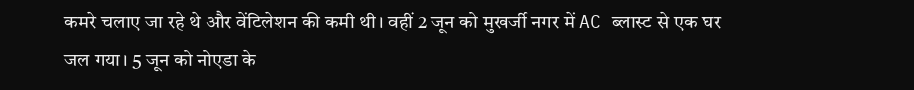कमरे चलाए जा रहे थे और वेंटिलेशन की कमी थी। वहीं 2 जून को मुखर्जी नगर में AC ब्लास्ट से एक घर जल गया। 5 जून को नोएडा के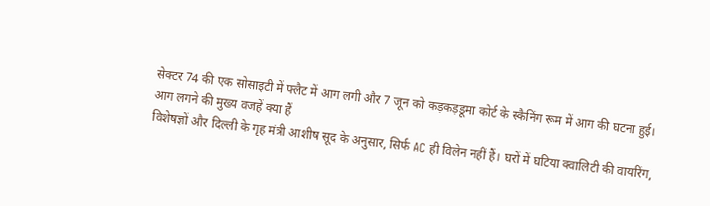सेक्टर 74 की एक सोसाइटी में फ्लैट में आग लगी और 7 जून को कड़कड़डूमा कोर्ट के स्कैनिंग रूम में आग की घटना हुई।
आग लगने की मुख्य वजहें क्या हैं
विशेषज्ञों और दिल्ली के गृह मंत्री आशीष सूद के अनुसार, सिर्फ AC ही विलेन नहीं हैं। घरों में घटिया क्वालिटी की वायरिंग,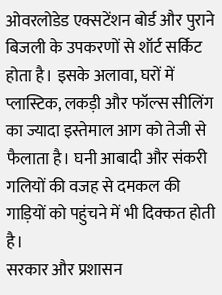ओवरलोडेड एक्सटेंशन बोर्ड और पुराने बिजली के उपकरणों से शॉर्ट सर्किट होता है। इसके अलावा, घरों में प्लास्टिक, लकड़ी और फॉल्स सीलिंग का ज्यादा इस्तेमाल आग को तेजी से फैलाता है। घनी आबादी और संकरी गलियों की वजह से दमकल की गाड़ियों को पहुंचने में भी दिक्कत होती है।
सरकार और प्रशासन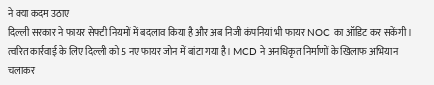ने क्या कदम उठाए
दिल्ली सरकार ने फायर सेफ्टी नियमों में बदलाव किया है और अब निजी कंपनियां भी फायर NOC का ऑडिट कर सकेंगी। त्वरित कार्रवाई के लिए दिल्ली को 5 नए फायर जोन में बांटा गया है। MCD ने अनधिकृत निर्माणों के खिलाफ अभियान चलाकर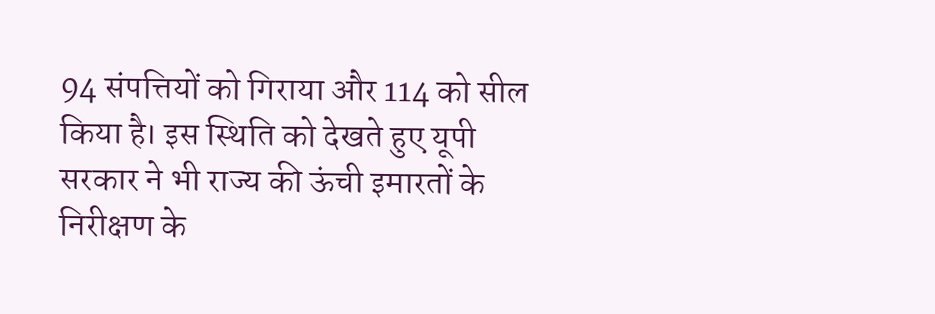94 संपत्तियों को गिराया और 114 को सील किया है। इस स्थिति को देखते हुए यूपी सरकार ने भी राज्य की ऊंची इमारतों के निरीक्षण के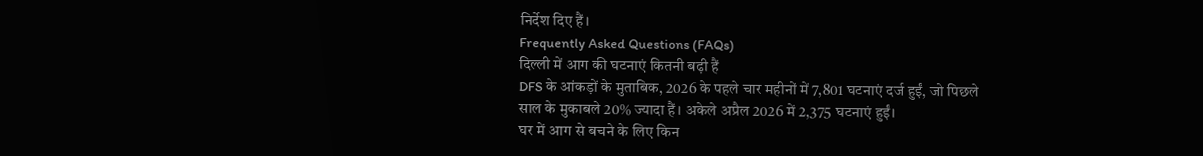निर्देश दिए हैं।
Frequently Asked Questions (FAQs)
दिल्ली में आग की घटनाएं कितनी बढ़ी हैं
DFS के आंकड़ों के मुताबिक, 2026 के पहले चार महीनों में 7,801 घटनाएं दर्ज हुईं, जो पिछले साल के मुकाबले 20% ज्यादा हैं। अकेले अप्रैल 2026 में 2,375 घटनाएं हुईं।
घर में आग से बचने के लिए किन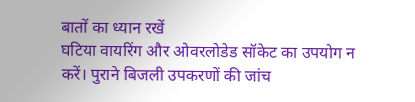बातों का ध्यान रखें
घटिया वायरिंग और ओवरलोडेड सॉकेट का उपयोग न करें। पुराने बिजली उपकरणों की जांच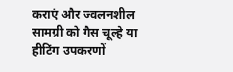कराएं और ज्वलनशील सामग्री को गैस चूल्हे या हीटिंग उपकरणों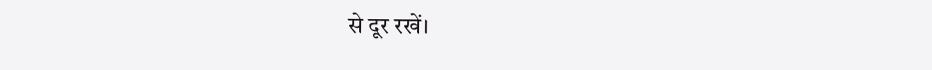से दूर रखें।